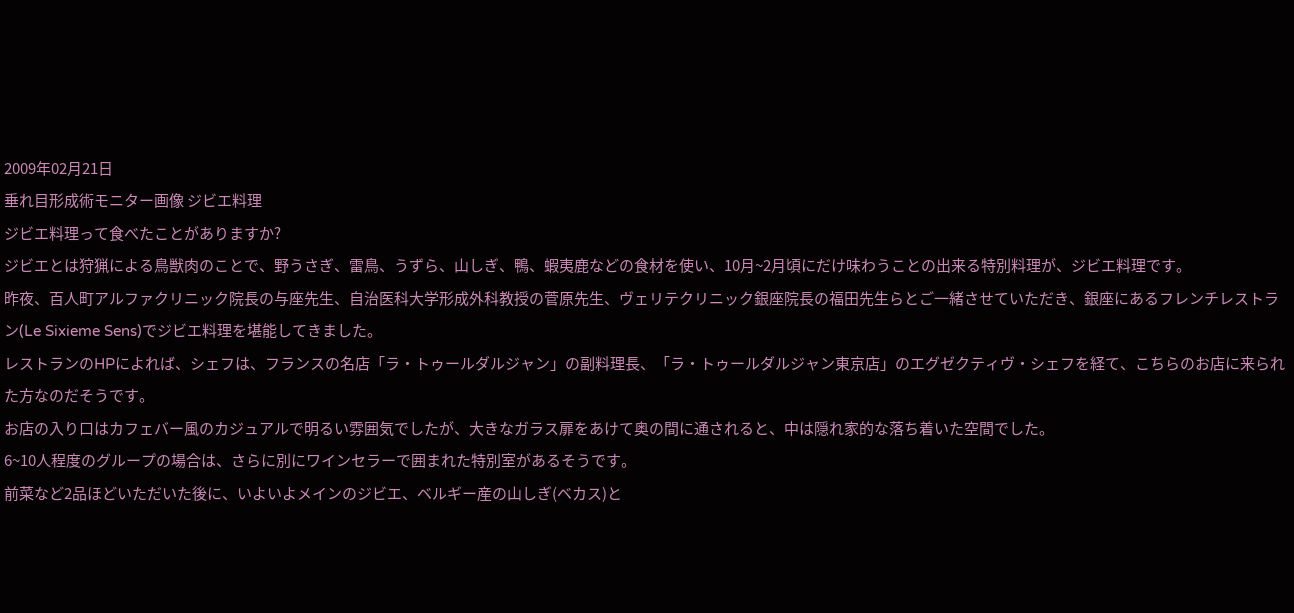2009年02月21日
垂れ目形成術モニター画像 ジビエ料理
ジビエ料理って食べたことがありますか?
ジビエとは狩猟による鳥獣肉のことで、野うさぎ、雷鳥、うずら、山しぎ、鴨、蝦夷鹿などの食材を使い、10月~2月頃にだけ味わうことの出来る特別料理が、ジビエ料理です。
昨夜、百人町アルファクリニック院長の与座先生、自治医科大学形成外科教授の菅原先生、ヴェリテクリニック銀座院長の福田先生らとご一緒させていただき、銀座にあるフレンチレストラン(Le Sixieme Sens)でジビエ料理を堪能してきました。
レストランのHPによれば、シェフは、フランスの名店「ラ・トゥールダルジャン」の副料理長、「ラ・トゥールダルジャン東京店」のエグゼクティヴ・シェフを経て、こちらのお店に来られた方なのだそうです。
お店の入り口はカフェバー風のカジュアルで明るい雰囲気でしたが、大きなガラス扉をあけて奥の間に通されると、中は隠れ家的な落ち着いた空間でした。
6~10人程度のグループの場合は、さらに別にワインセラーで囲まれた特別室があるそうです。
前菜など2品ほどいただいた後に、いよいよメインのジビエ、ベルギー産の山しぎ(ベカス)と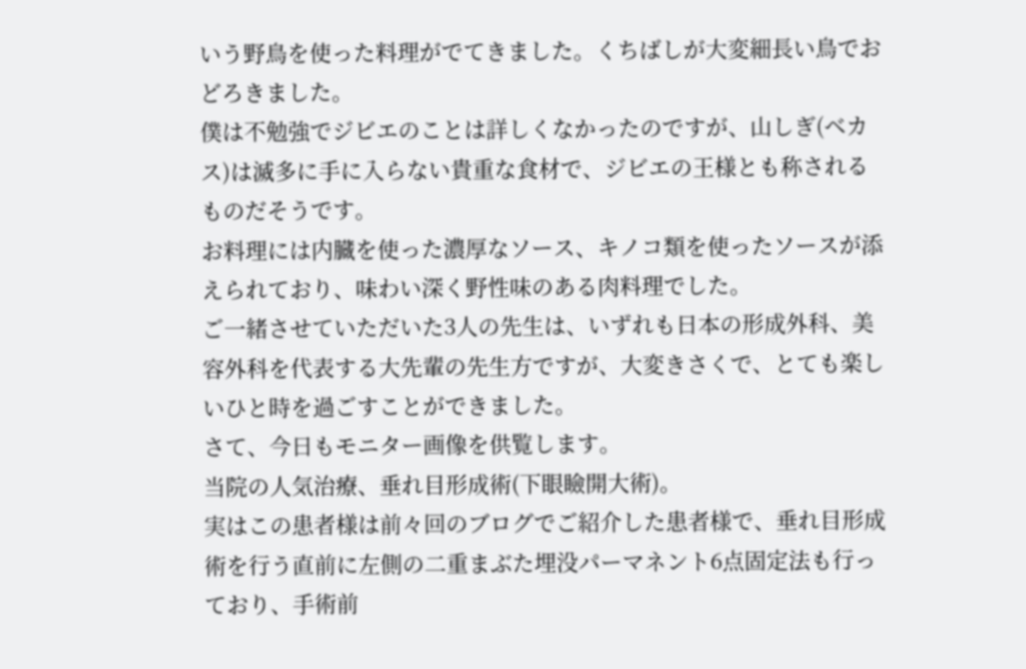いう野鳥を使った料理がでてきました。くちばしが大変細長い鳥でおどろきました。
僕は不勉強でジビエのことは詳しくなかったのですが、山しぎ(ベカス)は滅多に手に入らない貴重な食材で、ジビエの王様とも称されるものだそうです。
お料理には内臓を使った濃厚なソース、キノコ類を使ったソースが添えられており、味わい深く野性味のある肉料理でした。
ご一緒させていただいた3人の先生は、いずれも日本の形成外科、美容外科を代表する大先輩の先生方ですが、大変きさくで、とても楽しいひと時を過ごすことができました。
さて、今日もモニター画像を供覧します。
当院の人気治療、垂れ目形成術(下眼瞼開大術)。
実はこの患者様は前々回のブログでご紹介した患者様で、垂れ目形成術を行う直前に左側の二重まぶた埋没パーマネント6点固定法も行っており、手術前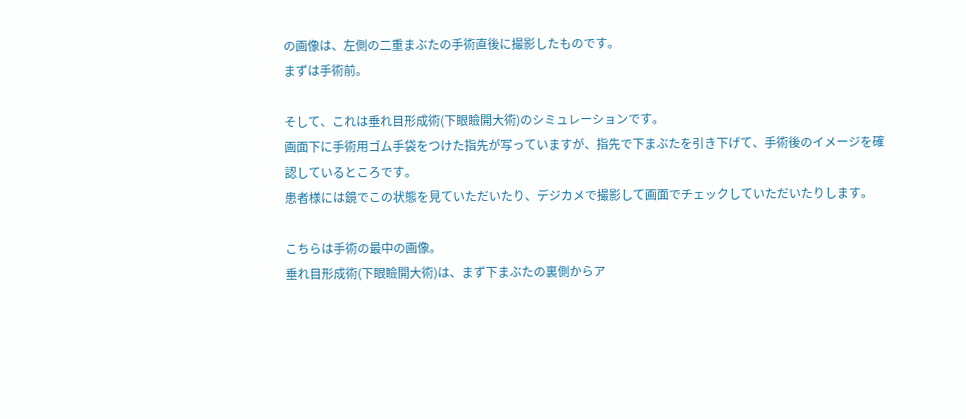の画像は、左側の二重まぶたの手術直後に撮影したものです。
まずは手術前。

そして、これは垂れ目形成術(下眼瞼開大術)のシミュレーションです。
画面下に手術用ゴム手袋をつけた指先が写っていますが、指先で下まぶたを引き下げて、手術後のイメージを確認しているところです。
患者様には鏡でこの状態を見ていただいたり、デジカメで撮影して画面でチェックしていただいたりします。

こちらは手術の最中の画像。
垂れ目形成術(下眼瞼開大術)は、まず下まぶたの裏側からア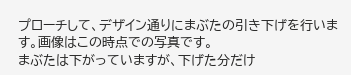プローチして、デザイン通りにまぶたの引き下げを行います。画像はこの時点での写真です。
まぶたは下がっていますが、下げた分だけ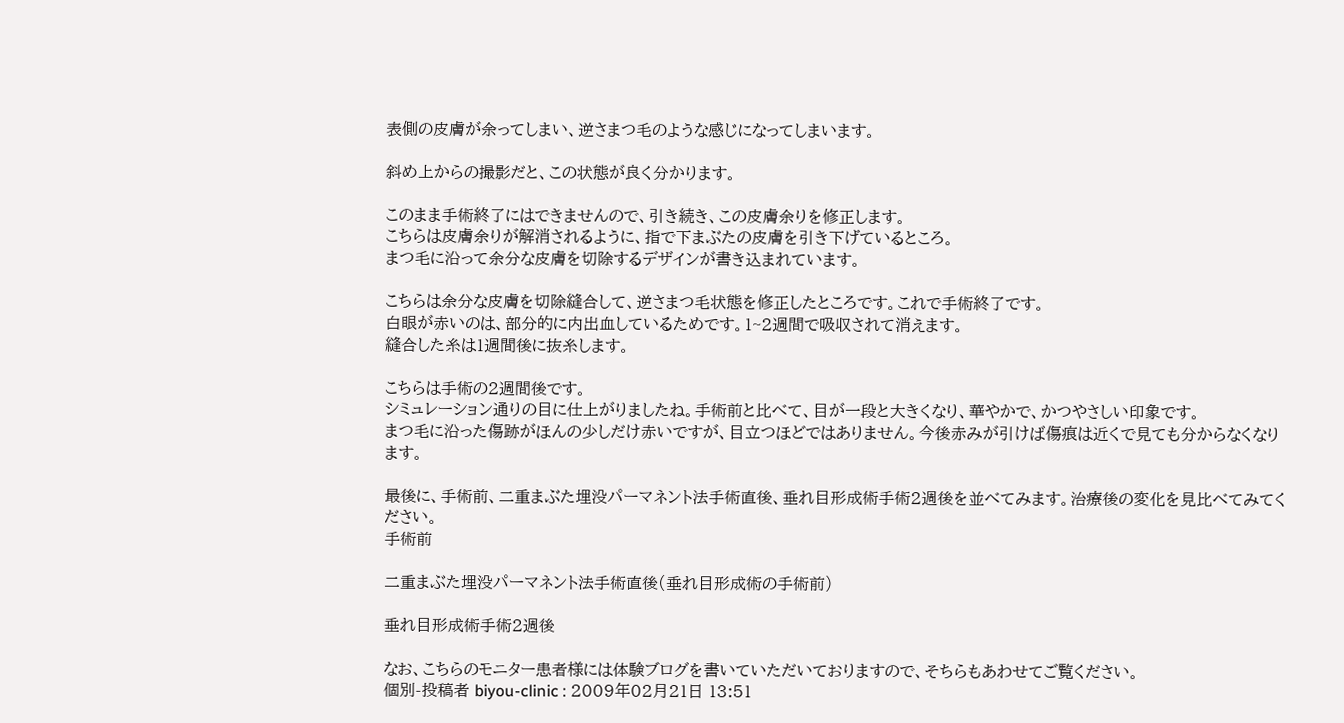表側の皮膚が余ってしまい、逆さまつ毛のような感じになってしまいます。

斜め上からの撮影だと、この状態が良く分かります。

このまま手術終了にはできませんので、引き続き、この皮膚余りを修正します。
こちらは皮膚余りが解消されるように、指で下まぶたの皮膚を引き下げているところ。
まつ毛に沿って余分な皮膚を切除するデザインが書き込まれています。

こちらは余分な皮膚を切除縫合して、逆さまつ毛状態を修正したところです。これで手術終了です。
白眼が赤いのは、部分的に内出血しているためです。1~2週間で吸収されて消えます。
縫合した糸は1週間後に抜糸します。

こちらは手術の2週間後です。
シミュレーション通りの目に仕上がりましたね。手術前と比べて、目が一段と大きくなり、華やかで、かつやさしい印象です。
まつ毛に沿った傷跡がほんの少しだけ赤いですが、目立つほどではありません。今後赤みが引けば傷痕は近くで見ても分からなくなります。

最後に、手術前、二重まぶた埋没パーマネント法手術直後、垂れ目形成術手術2週後を並べてみます。治療後の変化を見比べてみてください。
手術前

二重まぶた埋没パーマネント法手術直後(垂れ目形成術の手術前)

垂れ目形成術手術2週後

なお、こちらのモニター患者様には体験ブログを書いていただいておりますので、そちらもあわせてご覧ください。
個別-投稿者 biyou-clinic : 2009年02月21日 13:51